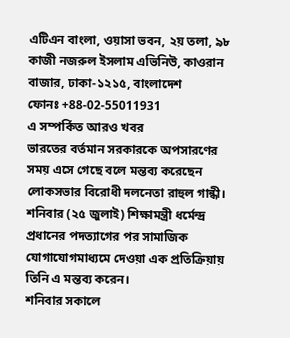এটিএন বাংলা, ওয়াসা ভবন, ২য় তলা, ৯৮ কাজী নজরুল ইসলাম এভিনিউ, কাওরান বাজার, ঢাকা-১২১৫, বাংলাদেশ
ফোনঃ +88-02-55011931
এ সম্পর্কিত আরও খবর
ভারতের বর্তমান সরকারকে অপসারণের সময় এসে গেছে বলে মন্তব্য করেছেন লোকসভার বিরোধী দলনেতা রাহুল গান্ধী। শনিবার (২৫ জুলাই) শিক্ষামন্ত্রী ধর্মেন্দ্র প্রধানের পদত্যাগের পর সামাজিক যোগাযোগমাধ্যমে দেওয়া এক প্রতিক্রিয়ায় তিনি এ মন্তব্য করেন।
শনিবার সকালে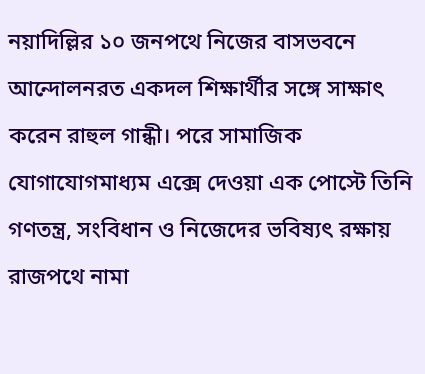নয়াদিল্লির ১০ জনপথে নিজের বাসভবনে আন্দোলনরত একদল শিক্ষার্থীর সঙ্গে সাক্ষাৎ করেন রাহুল গান্ধী। পরে সামাজিক যোগাযোগমাধ্যম এক্সে দেওয়া এক পোস্টে তিনি গণতন্ত্র, সংবিধান ও নিজেদের ভবিষ্যৎ রক্ষায় রাজপথে নামা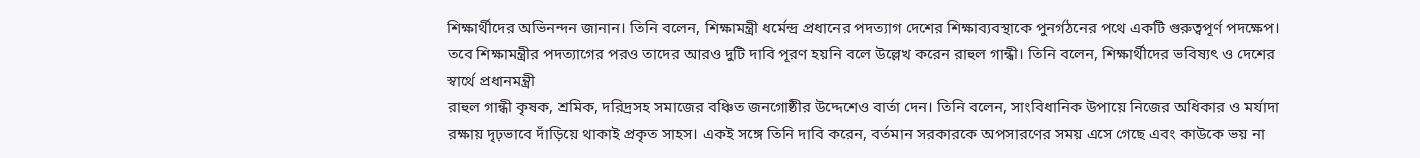শিক্ষার্থীদের অভিনন্দন জানান। তিনি বলেন, শিক্ষামন্ত্রী ধর্মেন্দ্র প্রধানের পদত্যাগ দেশের শিক্ষাব্যবস্থাকে পুনর্গঠনের পথে একটি গুরুত্বপূর্ণ পদক্ষেপ।
তবে শিক্ষামন্ত্রীর পদত্যাগের পরও তাদের আরও দুটি দাবি পূরণ হয়নি বলে উল্লেখ করেন রাহুল গান্ধী। তিনি বলেন, শিক্ষার্থীদের ভবিষ্যৎ ও দেশের স্বার্থে প্রধানমন্ত্রী
রাহুল গান্ধী কৃষক, শ্রমিক, দরিদ্রসহ সমাজের বঞ্চিত জনগোষ্ঠীর উদ্দেশেও বার্তা দেন। তিনি বলেন, সাংবিধানিক উপায়ে নিজের অধিকার ও মর্যাদা রক্ষায় দৃঢ়ভাবে দাঁড়িয়ে থাকাই প্রকৃত সাহস। একই সঙ্গে তিনি দাবি করেন, বর্তমান সরকারকে অপসারণের সময় এসে গেছে এবং কাউকে ভয় না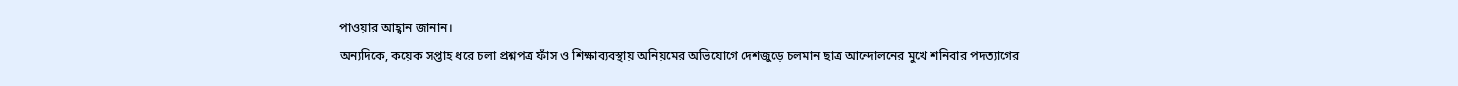পাওয়ার আহ্বান জানান।
অন্যদিকে, কয়েক সপ্তাহ ধরে চলা প্রশ্নপত্র ফাঁস ও শিক্ষাব্যবস্থায় অনিয়মের অভিযোগে দেশজুড়ে চলমান ছাত্র আন্দোলনের মুখে শনিবার পদত্যাগের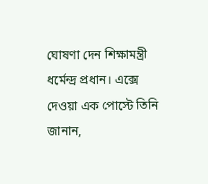ঘোষণা দেন শিক্ষামন্ত্রী ধর্মেন্দ্র প্রধান। এক্সে দেওয়া এক পোস্টে তিনি জানান,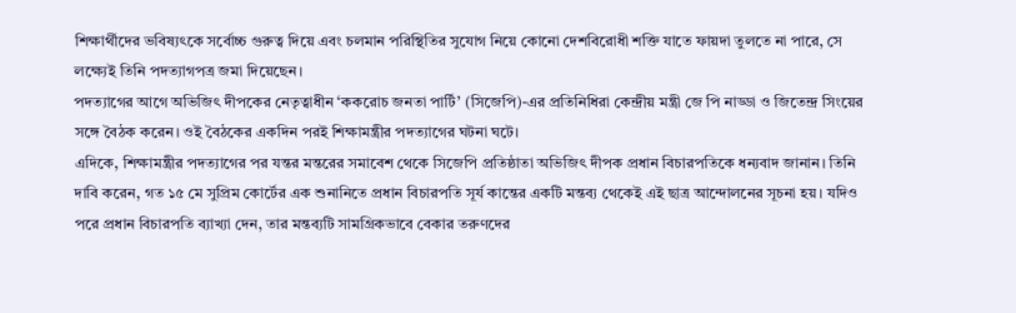শিক্ষার্থীদের ভবিষ্যৎকে সর্বোচ্চ গুরুত্ব দিয়ে এবং চলমান পরিস্থিতির সুযোগ নিয়ে কোনো দেশবিরোধী শক্তি যাতে ফায়দা তুলতে না পারে, সে লক্ষ্যেই তিনি পদত্যাগপত্র জমা দিয়েছেন।
পদত্যাগের আগে অভিজিৎ দীপকের নেতৃত্বাধীন ‘ককরোচ জনতা পার্টি’ (সিজেপি)-এর প্রতিনিধিরা কেন্দ্রীয় মন্ত্রী জে পি নাড্ডা ও জিতেন্দ্র সিংয়ের সঙ্গে বৈঠক করেন। ওই বৈঠকের একদিন পরই শিক্ষামন্ত্রীর পদত্যাগের ঘটনা ঘটে।
এদিকে, শিক্ষামন্ত্রীর পদত্যাগের পর যন্তর মন্তরের সমাবেশ থেকে সিজেপি প্রতিষ্ঠাতা অভিজিৎ দীপক প্রধান বিচারপতিকে ধন্যবাদ জানান। তিনি দাবি করেন, গত ১৫ মে সুপ্রিম কোর্টের এক শুনানিতে প্রধান বিচারপতি সূর্য কান্তের একটি মন্তব্য থেকেই এই ছাত্র আন্দোলনের সূচনা হয়। যদিও পরে প্রধান বিচারপতি ব্যাখ্যা দেন, তার মন্তব্যটি সামগ্রিকভাবে বেকার তরুণদের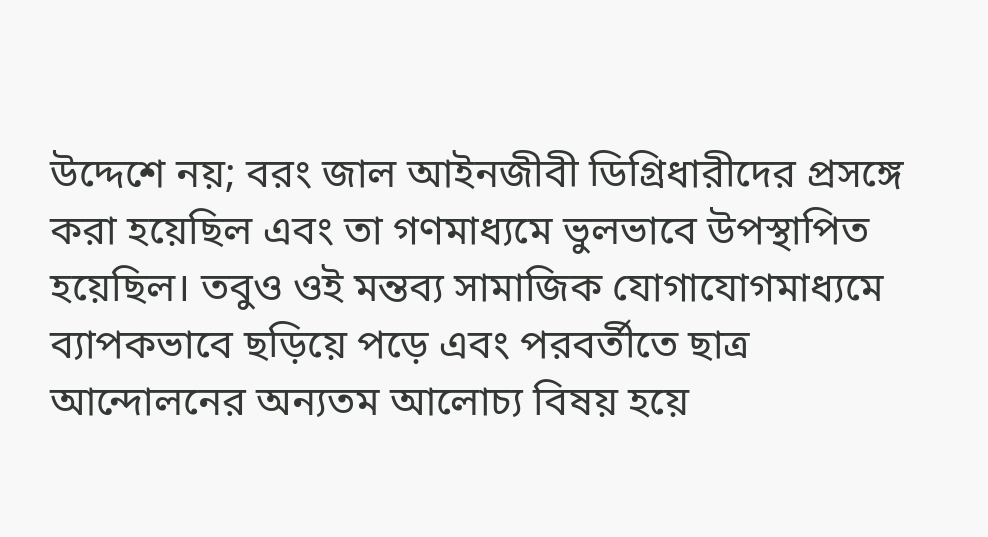উদ্দেশে নয়; বরং জাল আইনজীবী ডিগ্রিধারীদের প্রসঙ্গে করা হয়েছিল এবং তা গণমাধ্যমে ভুলভাবে উপস্থাপিত হয়েছিল। তবুও ওই মন্তব্য সামাজিক যোগাযোগমাধ্যমে ব্যাপকভাবে ছড়িয়ে পড়ে এবং পরবর্তীতে ছাত্র আন্দোলনের অন্যতম আলোচ্য বিষয় হয়ে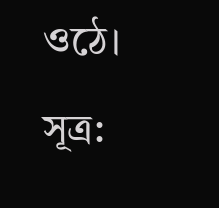ওঠে।
সূত্র: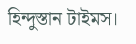হিন্দুস্তান টাইমস।